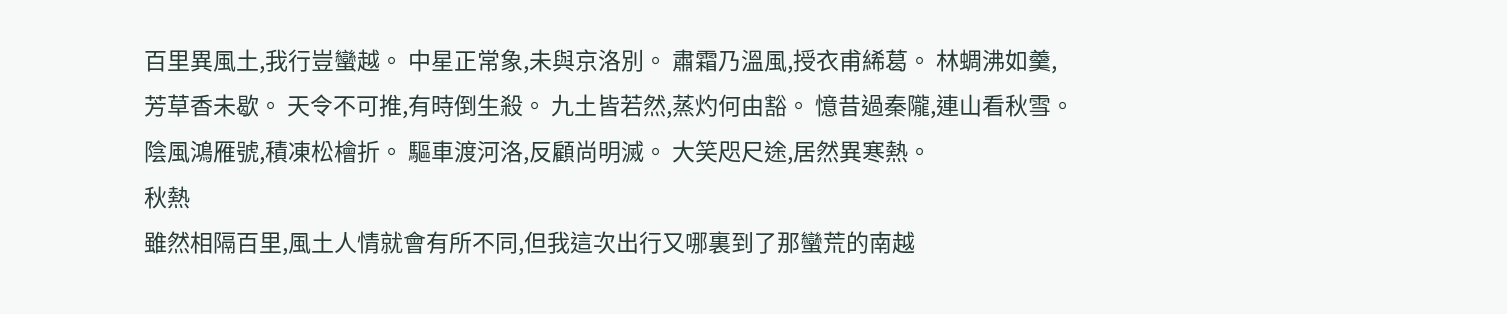百里異風土,我行豈蠻越。 中星正常象,未與京洛別。 肅霜乃溫風,授衣甫絺葛。 林蜩沸如羹,芳草香未歇。 天令不可推,有時倒生殺。 九土皆若然,蒸灼何由豁。 憶昔過秦隴,連山看秋雪。 陰風鴻雁號,積凍松檜折。 驅車渡河洛,反顧尚明滅。 大笑咫尺途,居然異寒熱。
秋熱
雖然相隔百里,風土人情就會有所不同,但我這次出行又哪裏到了那蠻荒的南越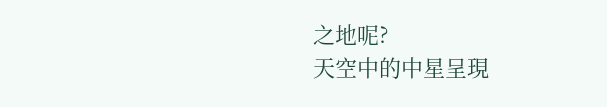之地呢?
天空中的中星呈現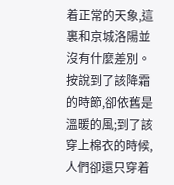着正常的天象,這裏和京城洛陽並沒有什麼差別。
按說到了該降霜的時節,卻依舊是溫暖的風;到了該穿上棉衣的時候,人們卻還只穿着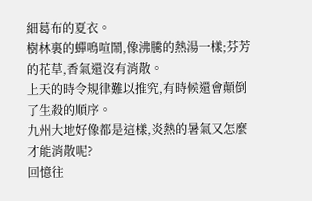細葛布的夏衣。
樹林裏的蟬鳴喧鬧,像沸騰的熱湯一樣;芬芳的花草,香氣還沒有消散。
上天的時令規律難以推究,有時候還會顛倒了生殺的順序。
九州大地好像都是這樣,炎熱的暑氣又怎麼才能消散呢?
回憶往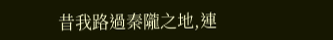昔我路過秦隴之地,連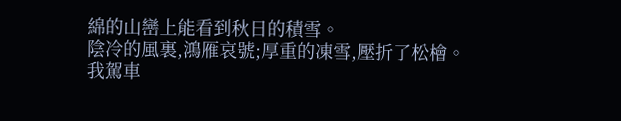綿的山巒上能看到秋日的積雪。
陰冷的風裏,鴻雁哀號;厚重的凍雪,壓折了松檜。
我駕車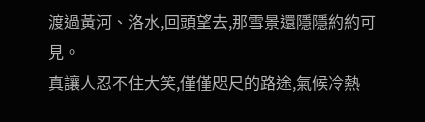渡過黃河、洛水,回頭望去,那雪景還隱隱約約可見。
真讓人忍不住大笑,僅僅咫尺的路途,氣候冷熱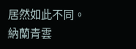居然如此不同。
納蘭青雲